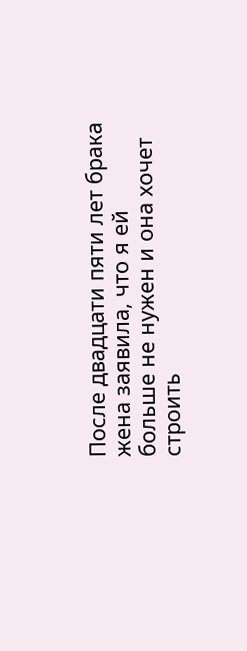После двадцати пяти лет брака жена заявила, что я ей больше не нужен и она хочет строить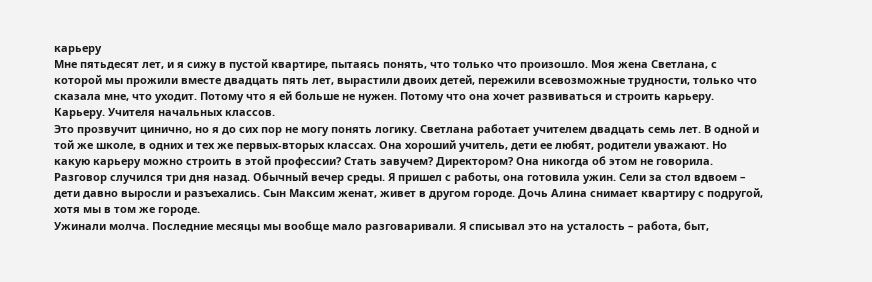карьеру
Мне пятьдесят лет, и я сижу в пустой квартире, пытаясь понять, что только что произошло. Моя жена Светлана, с которой мы прожили вместе двадцать пять лет, вырастили двоих детей, пережили всевозможные трудности, только что сказала мне, что уходит. Потому что я ей больше не нужен. Потому что она хочет развиваться и строить карьеру.
Карьеру. Учителя начальных классов.
Это прозвучит цинично, но я до сих пор не могу понять логику. Светлана работает учителем двадцать семь лет. В одной и той же школе, в одних и тех же первых-вторых классах. Она хороший учитель, дети ее любят, родители уважают. Но какую карьеру можно строить в этой профессии? Стать завучем? Директором? Она никогда об этом не говорила.
Разговор случился три дня назад. Обычный вечер среды. Я пришел с работы, она готовила ужин. Сели за стол вдвоем – дети давно выросли и разъехались. Сын Максим женат, живет в другом городе. Дочь Алина снимает квартиру с подругой, хотя мы в том же городе.
Ужинали молча. Последние месяцы мы вообще мало разговаривали. Я списывал это на усталость – работа, быт,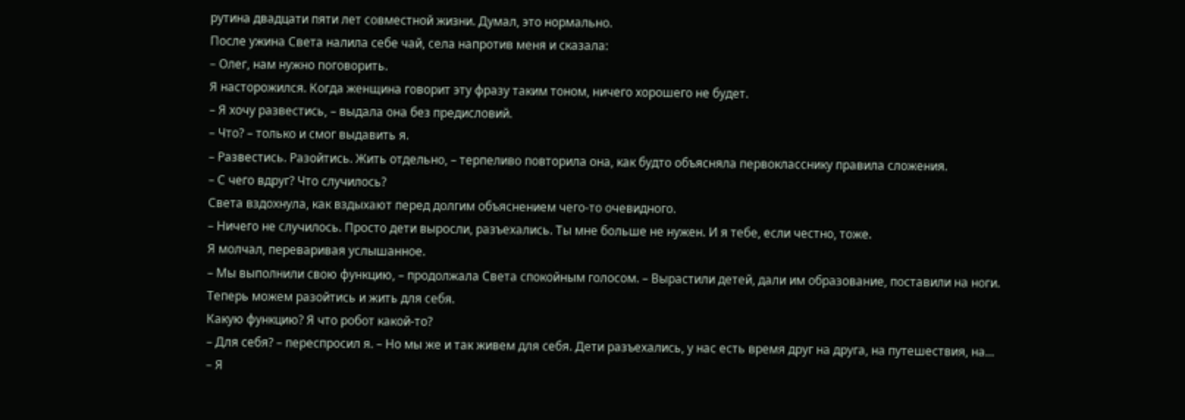рутина двадцати пяти лет совместной жизни. Думал, это нормально.
После ужина Света налила себе чай, села напротив меня и сказала:
– Олег, нам нужно поговорить.
Я насторожился. Когда женщина говорит эту фразу таким тоном, ничего хорошего не будет.
– Я хочу развестись, – выдала она без предисловий.
– Что? – только и смог выдавить я.
– Развестись. Разойтись. Жить отдельно, – терпеливо повторила она, как будто объясняла первокласснику правила сложения.
– С чего вдруг? Что случилось?
Света вздохнула, как вздыхают перед долгим объяснением чего-то очевидного.
– Ничего не случилось. Просто дети выросли, разъехались. Ты мне больше не нужен. И я тебе, если честно, тоже.
Я молчал, переваривая услышанное.
– Мы выполнили свою функцию, – продолжала Света спокойным голосом. – Вырастили детей, дали им образование, поставили на ноги. Теперь можем разойтись и жить для себя.
Какую функцию? Я что робот какой-то?
– Для себя? – переспросил я. – Но мы же и так живем для себя. Дети разъехались, у нас есть время друг на друга, на путешествия, на...
– Я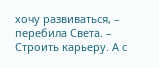хочу развиваться, – перебила Света. – Строить карьеру. А с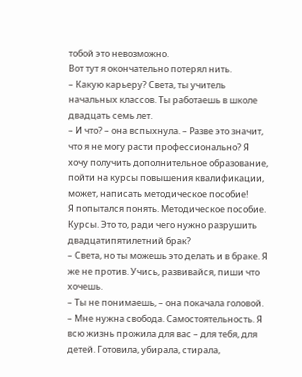тобой это невозможно.
Вот тут я окончательно потерял нить.
– Какую карьеру? Света, ты учитель начальных классов. Ты работаешь в школе двадцать семь лет.
– И что? – она вспыхнула. – Разве это значит, что я не могу расти профессионально? Я хочу получить дополнительное образование, пойти на курсы повышения квалификации, может, написать методическое пособие!
Я попытался понять. Методическое пособие. Курсы. Это то, ради чего нужно разрушить двадцатипятилетний брак?
– Света, но ты можешь это делать и в браке. Я же не против. Учись, развивайся, пиши что хочешь.
– Ты не понимаешь, – она покачала головой. – Мне нужна свобода. Самостоятельность. Я всю жизнь прожила для вас – для тебя, для детей. Готовила, убирала, стирала,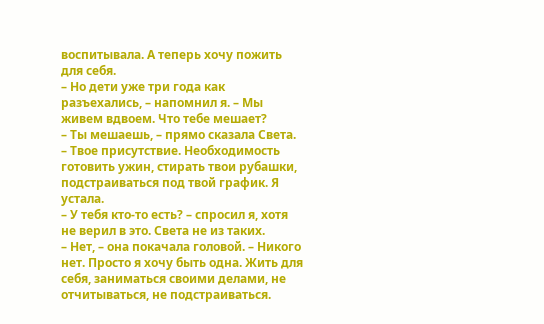воспитывала. А теперь хочу пожить для себя.
– Но дети уже три года как разъехались, – напомнил я. – Мы живем вдвоем. Что тебе мешает?
– Ты мешаешь, – прямо сказала Света. – Твое присутствие. Необходимость готовить ужин, стирать твои рубашки, подстраиваться под твой график. Я устала.
– У тебя кто-то есть? – спросил я, хотя не верил в это. Света не из таких.
– Нет, – она покачала головой. – Никого нет. Просто я хочу быть одна. Жить для себя, заниматься своими делами, не отчитываться, не подстраиваться.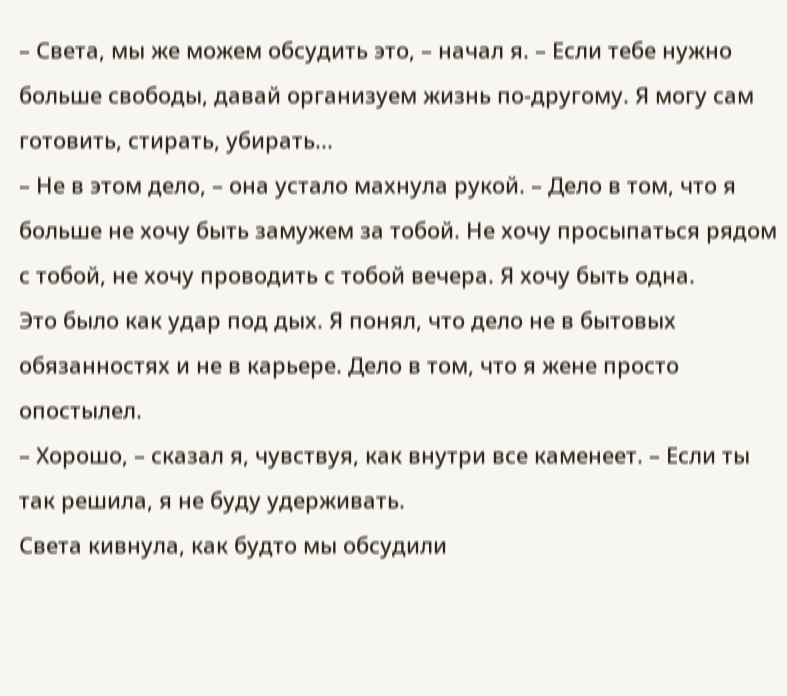– Света, мы же можем обсудить это, – начал я. – Если тебе нужно больше свободы, давай организуем жизнь по-другому. Я могу сам готовить, стирать, убирать...
– Не в этом дело, – она устало махнула рукой. – Дело в том, что я больше не хочу быть замужем за тобой. Не хочу просыпаться рядом с тобой, не хочу проводить с тобой вечера. Я хочу быть одна.
Это было как удар под дых. Я понял, что дело не в бытовых обязанностях и не в карьере. Дело в том, что я жене просто опостылел.
– Хорошо, – сказал я, чувствуя, как внутри все каменеет. – Если ты так решила, я не буду удерживать.
Света кивнула, как будто мы обсудили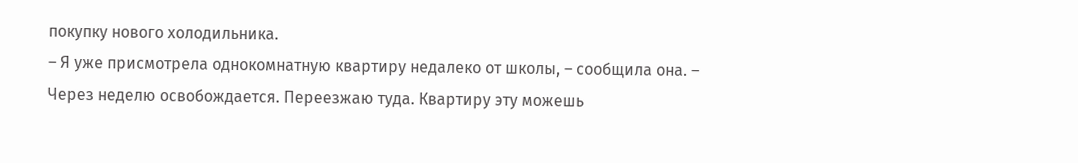покупку нового холодильника.
– Я уже присмотрела однокомнатную квартиру недалеко от школы, – сообщила она. – Через неделю освобождается. Переезжаю туда. Квартиру эту можешь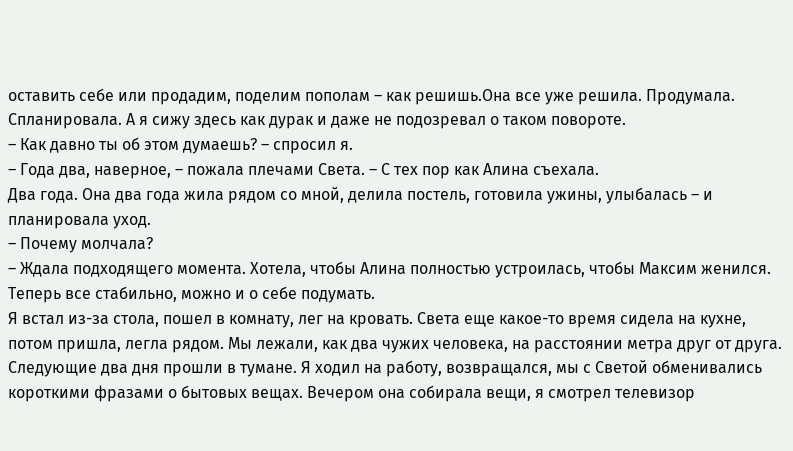оставить себе или продадим, поделим пополам – как решишь.Она все уже решила. Продумала. Спланировала. А я сижу здесь как дурак и даже не подозревал о таком повороте.
– Как давно ты об этом думаешь? – спросил я.
– Года два, наверное, – пожала плечами Света. – С тех пор как Алина съехала.
Два года. Она два года жила рядом со мной, делила постель, готовила ужины, улыбалась – и планировала уход.
– Почему молчала?
– Ждала подходящего момента. Хотела, чтобы Алина полностью устроилась, чтобы Максим женился. Теперь все стабильно, можно и о себе подумать.
Я встал из-за стола, пошел в комнату, лег на кровать. Света еще какое-то время сидела на кухне, потом пришла, легла рядом. Мы лежали, как два чужих человека, на расстоянии метра друг от друга.
Следующие два дня прошли в тумане. Я ходил на работу, возвращался, мы с Светой обменивались короткими фразами о бытовых вещах. Вечером она собирала вещи, я смотрел телевизор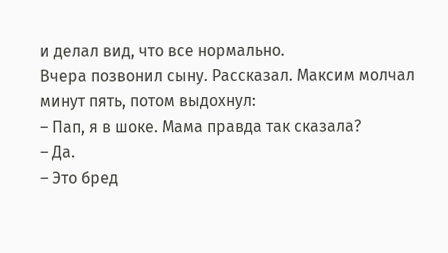и делал вид, что все нормально.
Вчера позвонил сыну. Рассказал. Максим молчал минут пять, потом выдохнул:
– Пап, я в шоке. Мама правда так сказала?
– Да.
– Это бред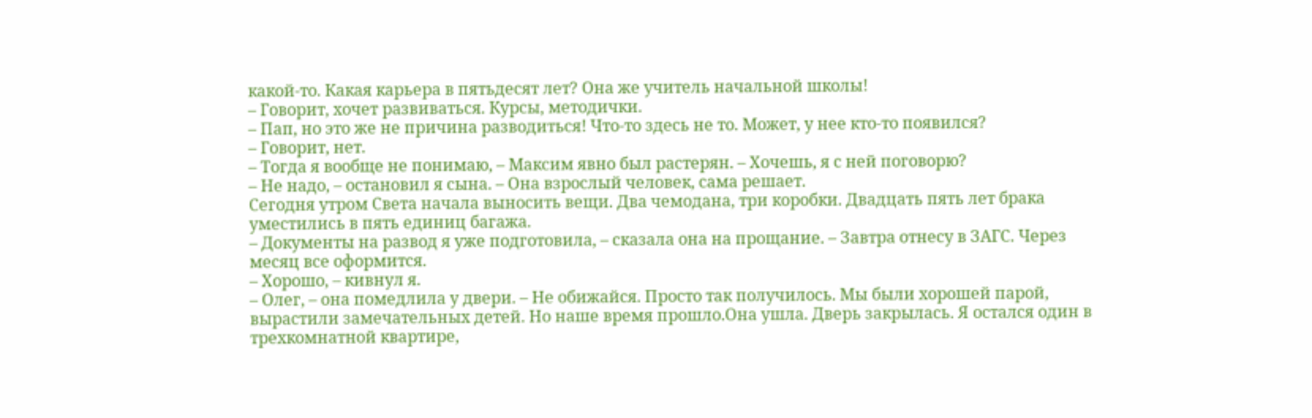какой-то. Какая карьера в пятьдесят лет? Она же учитель начальной школы!
– Говорит, хочет развиваться. Курсы, методички.
– Пап, но это же не причина разводиться! Что-то здесь не то. Может, у нее кто-то появился?
– Говорит, нет.
– Тогда я вообще не понимаю, – Максим явно был растерян. – Хочешь, я с ней поговорю?
– Не надо, – остановил я сына. – Она взрослый человек, сама решает.
Сегодня утром Света начала выносить вещи. Два чемодана, три коробки. Двадцать пять лет брака уместились в пять единиц багажа.
– Документы на развод я уже подготовила, – сказала она на прощание. – Завтра отнесу в ЗАГС. Через месяц все оформится.
– Хорошо, – кивнул я.
– Олег, – она помедлила у двери. – Не обижайся. Просто так получилось. Мы были хорошей парой, вырастили замечательных детей. Но наше время прошло.Она ушла. Дверь закрылась. Я остался один в трехкомнатной квартире,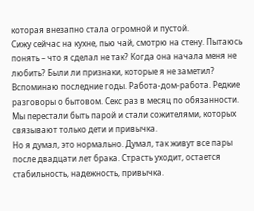которая внезапно стала огромной и пустой.
Сижу сейчас на кухне, пью чай, смотрю на стену. Пытаюсь понять – что я сделал не так? Когда она начала меня не любить? Были ли признаки, которые я не заметил?
Вспоминаю последние годы. Работа-дом-работа. Редкие разговоры о бытовом. Секс раз в месяц по обязанности. Мы перестали быть парой и стали сожителями, которых связывают только дети и привычка.
Но я думал, это нормально. Думал, так живут все пары после двадцати лет брака. Страсть уходит, остается стабильность, надежность, привычка.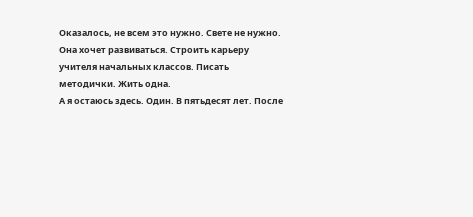Оказалось, не всем это нужно. Свете не нужно.
Она хочет развиваться. Строить карьеру учителя начальных классов. Писать методички. Жить одна.
А я остаюсь здесь. Один. В пятьдесят лет. После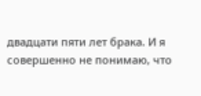двадцати пяти лет брака. И я совершенно не понимаю, что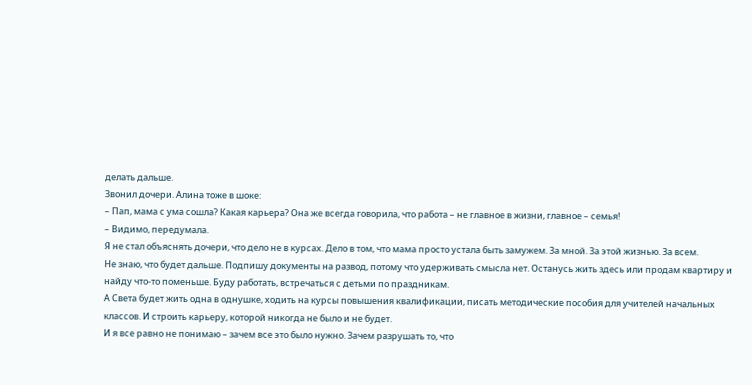делать дальше.
Звонил дочери. Алина тоже в шоке:
– Пап, мама с ума сошла? Какая карьера? Она же всегда говорила, что работа – не главное в жизни, главное – семья!
– Видимо, передумала.
Я не стал объяснять дочери, что дело не в курсах. Дело в том, что мама просто устала быть замужем. За мной. За этой жизнью. За всем.
Не знаю, что будет дальше. Подпишу документы на развод, потому что удерживать смысла нет. Останусь жить здесь или продам квартиру и найду что-то поменьше. Буду работать, встречаться с детьми по праздникам.
А Света будет жить одна в однушке, ходить на курсы повышения квалификации, писать методические пособия для учителей начальных классов. И строить карьеру, которой никогда не было и не будет.
И я все равно не понимаю – зачем все это было нужно. Зачем разрушать то, что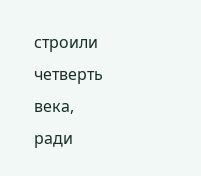строили четверть века, ради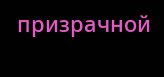призрачной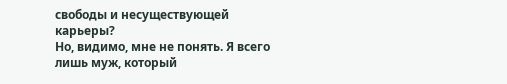свободы и несуществующей карьеры?
Но, видимо, мне не понять. Я всего лишь муж, который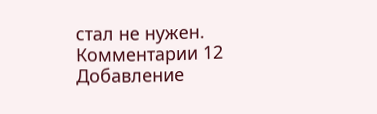стал не нужен.
Комментарии 12
Добавление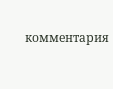комментария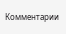Комментарии